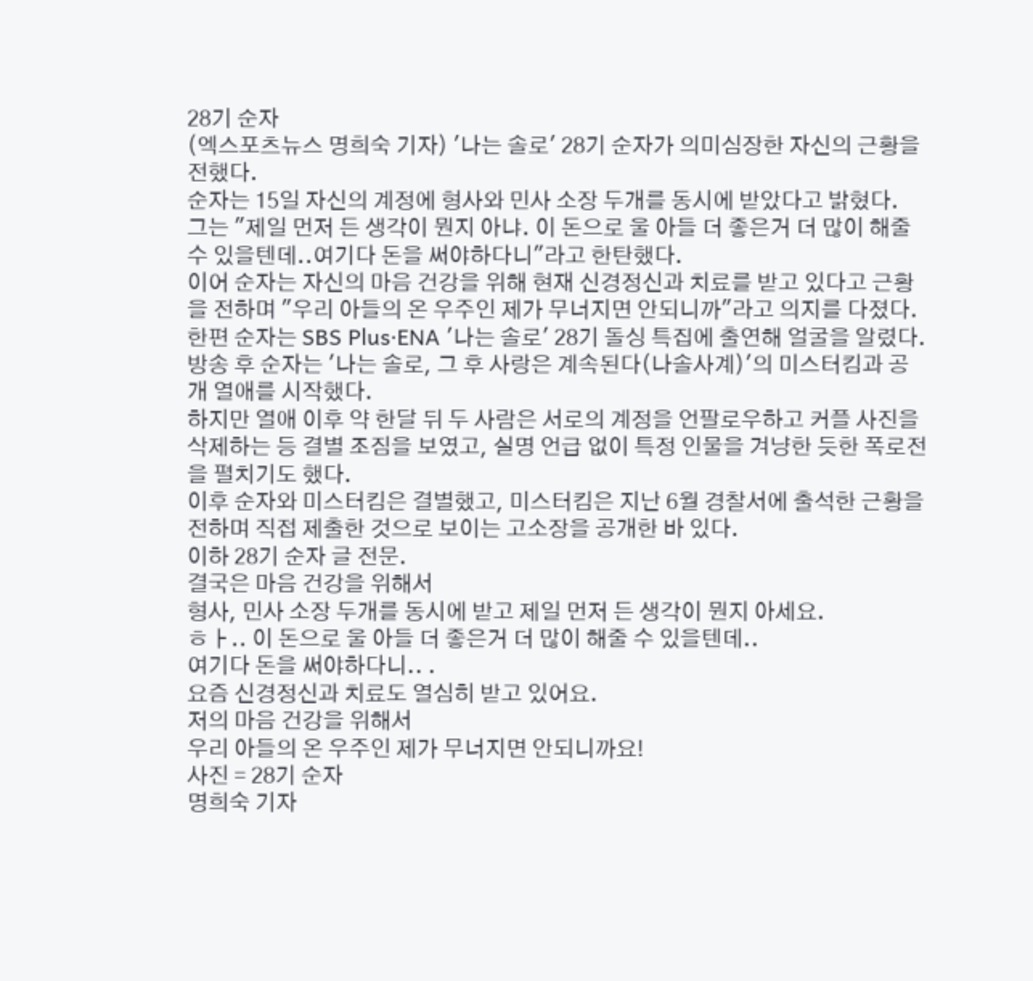28기 순자
(엑스포츠뉴스 명희숙 기자) '나는 솔로' 28기 순자가 의미심장한 자신의 근황을 전했다.
순자는 15일 자신의 계정에 형사와 민사 소장 두개를 동시에 받았다고 밝혔다.
그는 "제일 먼저 든 생각이 뭔지 아냐. 이 돈으로 울 아들 더 좋은거 더 많이 해줄 수 있을텐데..여기다 돈을 써야하다니"라고 한탄했다.
이어 순자는 자신의 마음 건강을 위해 현재 신경정신과 치료를 받고 있다고 근황을 전하며 "우리 아들의 온 우주인 제가 무너지면 안되니까"라고 의지를 다졌다.
한편 순자는 SBS Plus·ENA '나는 솔로' 28기 돌싱 특집에 출연해 얼굴을 알렸다. 방송 후 순자는 '나는 솔로, 그 후 사랑은 계속된다(나솔사계)'의 미스터킴과 공개 열애를 시작했다.
하지만 열애 이후 약 한달 뒤 두 사람은 서로의 계정을 언팔로우하고 커플 사진을 삭제하는 등 결별 조짐을 보였고, 실명 언급 없이 특정 인물을 겨냥한 듯한 폭로전을 펼치기도 했다.
이후 순자와 미스터킴은 결별했고, 미스터킴은 지난 6월 경찰서에 출석한 근황을 전하며 직접 제출한 것으로 보이는 고소장을 공개한 바 있다.
이하 28기 순자 글 전문.
결국은 마음 건강을 위해서
형사, 민사 소장 두개를 동시에 받고 제일 먼저 든 생각이 뭔지 아세요.
ㅎㅏ.. 이 돈으로 울 아들 더 좋은거 더 많이 해줄 수 있을텐데..
여기다 돈을 써야하다니.. .
요즘 신경정신과 치료도 열심히 받고 있어요.
저의 마음 건강을 위해서
우리 아들의 온 우주인 제가 무너지면 안되니까요!
사진 = 28기 순자
명희숙 기자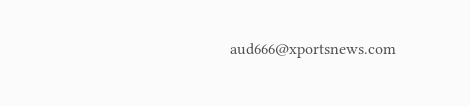aud666@xportsnews.com